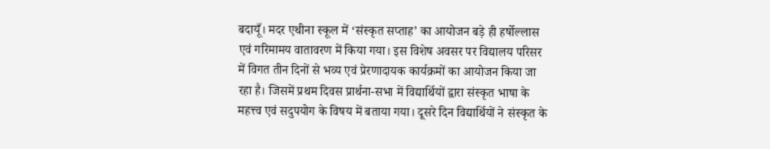बदायूँ। मदर एथीना स्कूल में ‘संस्कृत सप्ताह’ का आयोजन बड़े ही हर्षोल्लास एवं गरिमामय वातावरण में किया गया। इस विशेष अवसर पर विद्यालय परिसर में विगत तीन दिनों से भव्य एवं प्रेरणादायक कार्यक्रमों का आयोजन किया जा रहा है। जिसमें प्रथम दिवस प्रार्थना-सभा में विद्यार्थियों द्वारा संस्कृत भाषा के महत्त्व एवं सदुपयोग के विषय में बताया गया। दूसरे दिन विद्यार्थियों ने संस्कृत के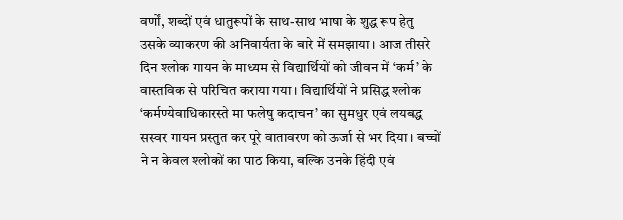वर्णों, शब्दों एवं धातुरूपों के साथ-साथ भाषा के शुद्ध रूप हेतु उसके व्याकरण की अनिवार्यता के बारे में समझाया। आज तीसरे दिन श्लोक गायन के माध्यम से विद्यार्थियों को जीवन में ‘कर्म’ के वास्तविक से परिचित कराया गया। विद्यार्थियों ने प्रसिद्ध श्लोक ‘कर्मण्येवाधिकारस्ते मा फलेषु कदाचन’ का सुमधुर एवं लयबद्ध सस्वर गायन प्रस्तुत कर पूरे वातावरण को ऊर्जा से भर दिया। बच्चों ने न केवल श्लोकों का पाठ किया, बल्कि उनके हिंदी एवं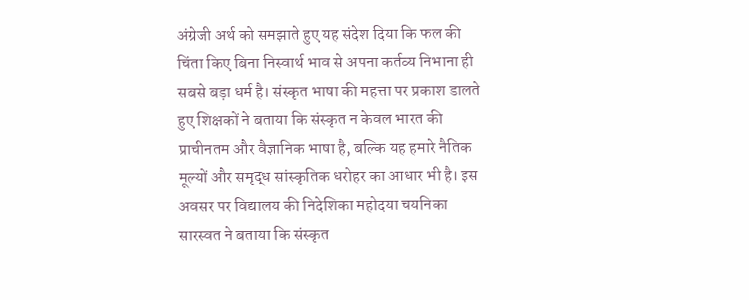अंग्रेजी अर्थ को समझाते हुए यह संदेश दिया कि फल की चिंता किए बिना निस्वार्थ भाव से अपना कर्तव्य निभाना ही सबसे बड़ा धर्म है। संस्कृत भाषा की महत्ता पर प्रकाश डालते हुए शिक्षकों ने बताया कि संस्कृत न केवल भारत की प्राचीनतम और वैज्ञानिक भाषा है, बल्कि यह हमारे नैतिक मूल्यों और समृद्ध सांस्कृतिक धरोहर का आधार भी है। इस अवसर पर विद्यालय की निदेशिका महोदया चयनिका सारस्वत ने बताया कि संस्कृत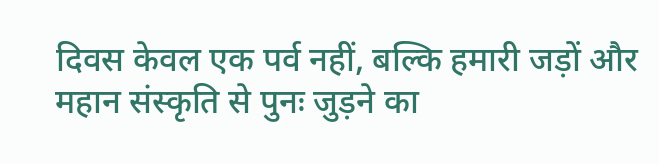दिवस केवल एक पर्व नहीं, बल्कि हमारी जड़ों और महान संस्कृति से पुनः जुड़ने का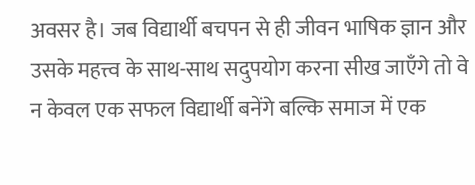अवसर है। जब विद्यार्थी बचपन से ही जीवन भाषिक ज्ञान और उसके महत्त्व के साथ-साथ सदुपयोग करना सीख जाएँगे तो वे न केवल एक सफल विद्यार्थी बनेंगे बल्कि समाज में एक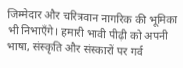जिम्मेदार और चरित्रवान नागरिक की भूमिका भी निभाएँगे। हमारी भावी पीढ़ी को अपनी भाषा, संस्कृति और संस्कारों पर गर्व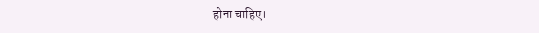होना चाहिए।